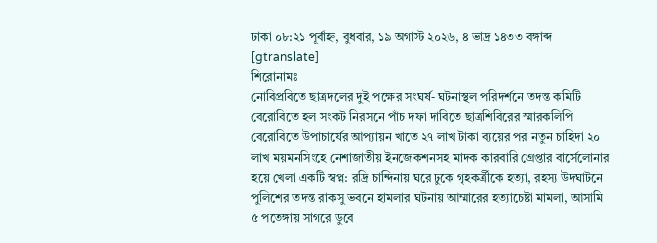ঢাকা ০৮:২১ পূর্বাহ্ন, বুধবার, ১৯ অগাস্ট ২০২৬, ৪ ভাদ্র ১৪৩৩ বঙ্গাব্দ
[gtranslate]
শিরোনামঃ
নোবিপ্রবিতে ছাত্রদলের দুই পক্ষের সংঘর্ষ- ঘটনাস্থল পরিদর্শনে তদন্ত কমিটি বেরোবিতে হল সংকট নিরসনে পাঁচ দফা দাবিতে ছাত্রশিবিরের স্মারকলিপি বেরোবিতে উপাচার্যের আপ্যায়ন খাতে ২৭ লাখ টাকা ব্যয়ের পর নতুন চাহিদা ২০ লাখ ময়মনসিংহে নেশাজাতীয় ইনজেকশনসহ মাদক কারবারি গ্রেপ্তার বার্সেলোনার হয়ে খেলা একটি স্বপ্ন: রদ্রি চান্দিনায় ঘরে ঢুকে গৃহকর্ত্রীকে হত্যা, রহস্য উদঘাটনে পুলিশের তদন্ত রাকসু ভবনে হামলার ঘটনায় আম্মারের হত্যাচেষ্টা মামলা, আসামি ৫ পতেঙ্গায় সাগরে ডুবে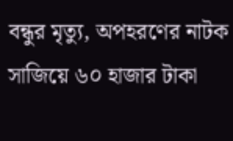বন্ধুর মৃত্যু, অপহরণের নাটক সাজিয়ে ৬০ হাজার টাকা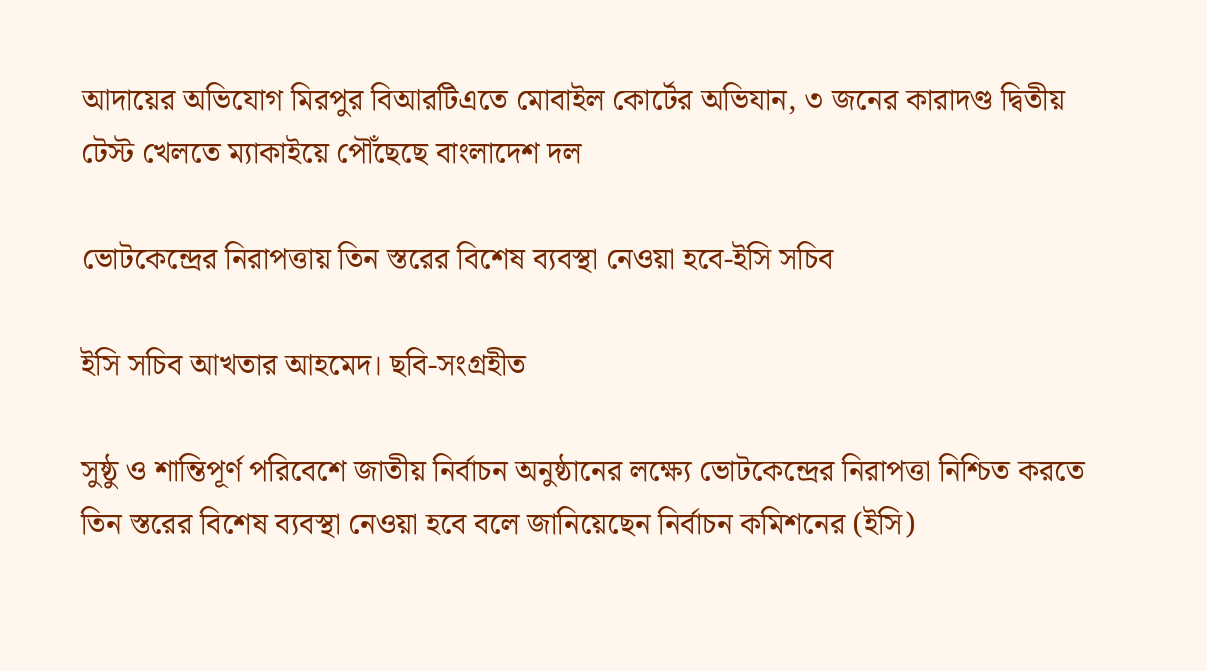আদায়ের অভিযোগ মিরপুর বিআরটিএতে মোবাইল কোর্টের অভিযান, ৩ জনের কারাদণ্ড দ্বিতীয় টেস্ট খেলতে ম্যাকাইয়ে পৌঁছেছে বাংলাদেশ দল

ভোটকেন্দ্রের নিরাপত্তায় তিন স্তরের বিশেষ ব্যবস্থা নেওয়া হবে-ইসি সচিব

ইসি সচিব আখতার আহমেদ। ছবি-সংগ্রহীত

সুষ্ঠু ও শান্তিপূর্ণ পরিবেশে জাতীয় নির্বাচন অনুষ্ঠানের লক্ষ্যে ভোটকেন্দ্রের নিরাপত্তা নিশ্চিত করতে তিন স্তরের বিশেষ ব্যবস্থা নেওয়া হবে বলে জানিয়েছেন নির্বাচন কমিশনের (ইসি)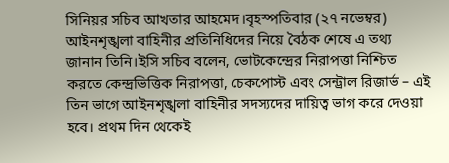সিনিয়র সচিব আখতার আহমেদ।বৃহস্পতিবার (২৭ নভেম্বর) আইনশৃঙ্খলা বাহিনীর প্রতিনিধিদের নিয়ে বৈঠক শেষে এ তথ্য জানান তিনি।ইসি সচিব বলেন, ভোটকেন্দ্রের নিরাপত্তা নিশ্চিত করতে কেন্দ্রভিত্তিক নিরাপত্তা, চেকপোস্ট এবং সেন্ট্রাল রিজার্ভ – এই তিন ভাগে আইনশৃঙ্খলা বাহিনীর সদস্যদের দায়িত্ব ভাগ করে দেওয়া হবে। প্রথম দিন থেকেই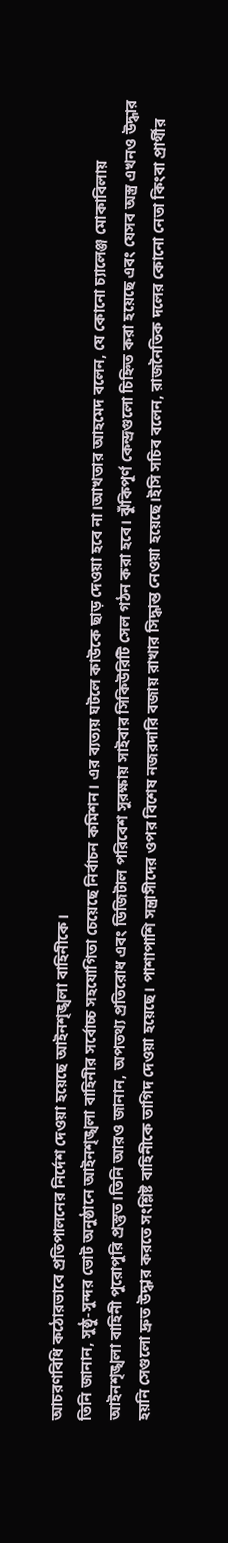আচরণবিধি কঠোরভাবে প্রতিপালনের নির্দেশ দেওয়া হয়েছে আইনশৃঙ্খলা বাহিনীকে।
তিনি জানান, সুষ্ঠু-সুন্দর ভোট অনুষ্ঠানে আইনশৃঙ্খলা বাহিনীর সর্বোচ্চ সহযোগিতা চেয়েছে নির্বাচন কমিশন। এর ব্যত্যয় ঘটলে কাউকে ছাড় দেওয়া হবে না।আখতার আহমেদ বলেন, যে কোনো চ্যালেঞ্জ মোকাবিলায় আইনশৃঙ্খলা বাহিনী পুরোপুরি প্রস্তুত।তিনি আরও জানান, অপতথ্য প্রতিরোধ এবং ডিজিটাল পরিবেশ সুরক্ষায় সাইবার সিকিউরিটি সেল গঠন করা হবে। ঝুঁকিপূর্ণ কেন্দ্রগুলো চিহ্নিত করা হয়েছে এবং যেসব অস্ত্র এখনও উদ্ধার হয়নি সেগুলো দ্রুত উদ্ধার করতে সংশ্লিষ্ট বাহিনীকে তাগিদ দেওয়া হয়েছে। পাশাপাশি সন্ত্রাসীদের ওপর বিশেষ নজরদারি বজায় রাখার সিদ্ধান্ত নেওয়া হয়েছে।ইসি সচিব বলেন, রাজনৈতিক দলের কোনো নেতা কিংবা প্রার্থীর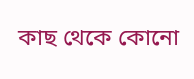কাছ থেকে কোনো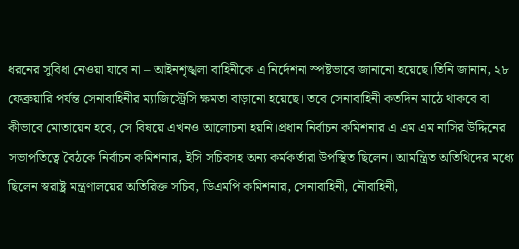ধরনের সুবিধা নেওয়া যাবে না – আইনশৃঙ্খলা বাহিনীকে এ নির্দেশনা স্পষ্টভাবে জানানো হয়েছে।তিনি জানান, ২৮ ফেব্রুয়ারি পর্যন্ত সেনাবাহিনীর ম্যাজিস্ট্রেসি ক্ষমতা বাড়ানো হয়েছে। তবে সেনাবাহিনী কতদিন মাঠে থাকবে বা কীভাবে মোতায়েন হবে, সে বিষয়ে এখনও আলোচনা হয়নি।প্রধান নির্বাচন কমিশনার এ এম এম নাসির উদ্দিনের সভাপতিত্বে বৈঠকে নির্বাচন কমিশনার, ইসি সচিবসহ অন্য কর্মকর্তারা উপস্থিত ছিলেন। আমন্ত্রিত অতিথিদের মধ্যে ছিলেন স্বরাষ্ট্র মন্ত্রণালয়ের অতিরিক্ত সচিব, ডিএমপি কমিশনার, সেনাবাহিনী, নৌবাহিনী,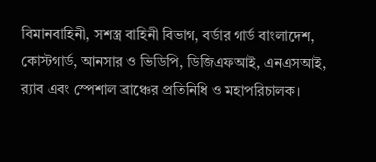বিমানবাহিনী, সশস্ত্র বাহিনী বিভাগ, বর্ডার গার্ড বাংলাদেশ, কোস্টগার্ড, আনসার ও ভিডিপি, ডিজিএফআই, এনএসআই, র‍্যাব এবং স্পেশাল ব্রাঞ্চের প্রতিনিধি ও মহাপরিচালক।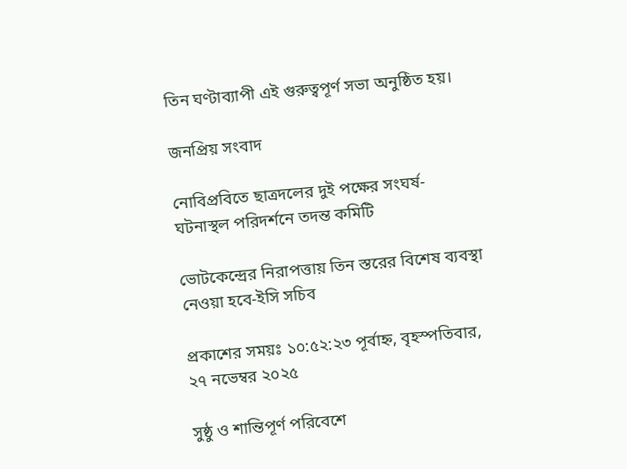তিন ঘণ্টাব্যাপী এই গুরুত্বপূর্ণ সভা অনুষ্ঠিত হয়।

জনপ্রিয় সংবাদ

নোবিপ্রবিতে ছাত্রদলের দুই পক্ষের সংঘর্ষ- ঘটনাস্থল পরিদর্শনে তদন্ত কমিটি

ভোটকেন্দ্রের নিরাপত্তায় তিন স্তরের বিশেষ ব্যবস্থা নেওয়া হবে-ইসি সচিব

প্রকাশের সময়ঃ ১০:৫২:২৩ পূর্বাহ্ন, বৃহস্পতিবার, ২৭ নভেম্বর ২০২৫

সুষ্ঠু ও শান্তিপূর্ণ পরিবেশে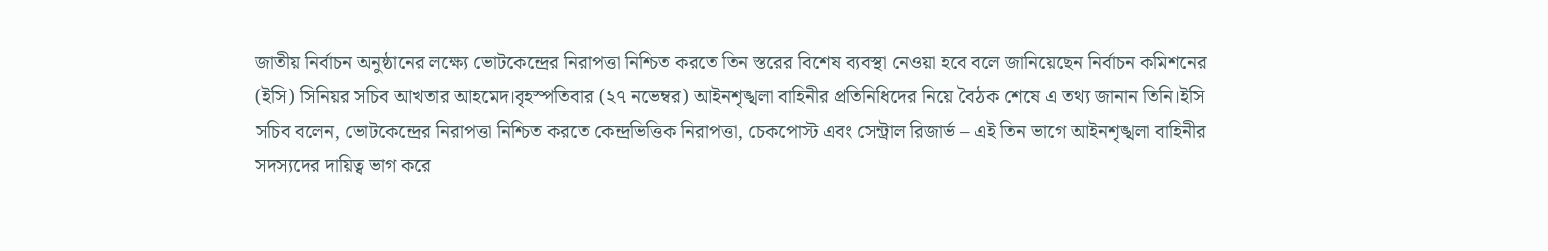জাতীয় নির্বাচন অনুষ্ঠানের লক্ষ্যে ভোটকেন্দ্রের নিরাপত্তা নিশ্চিত করতে তিন স্তরের বিশেষ ব্যবস্থা নেওয়া হবে বলে জানিয়েছেন নির্বাচন কমিশনের (ইসি) সিনিয়র সচিব আখতার আহমেদ।বৃহস্পতিবার (২৭ নভেম্বর) আইনশৃঙ্খলা বাহিনীর প্রতিনিধিদের নিয়ে বৈঠক শেষে এ তথ্য জানান তিনি।ইসি সচিব বলেন, ভোটকেন্দ্রের নিরাপত্তা নিশ্চিত করতে কেন্দ্রভিত্তিক নিরাপত্তা, চেকপোস্ট এবং সেন্ট্রাল রিজার্ভ – এই তিন ভাগে আইনশৃঙ্খলা বাহিনীর সদস্যদের দায়িত্ব ভাগ করে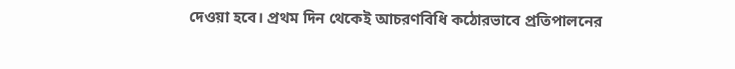দেওয়া হবে। প্রথম দিন থেকেই আচরণবিধি কঠোরভাবে প্রতিপালনের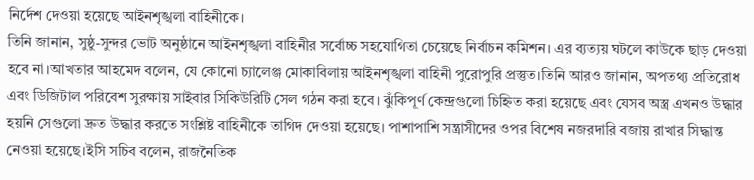নির্দেশ দেওয়া হয়েছে আইনশৃঙ্খলা বাহিনীকে।
তিনি জানান, সুষ্ঠু-সুন্দর ভোট অনুষ্ঠানে আইনশৃঙ্খলা বাহিনীর সর্বোচ্চ সহযোগিতা চেয়েছে নির্বাচন কমিশন। এর ব্যত্যয় ঘটলে কাউকে ছাড় দেওয়া হবে না।আখতার আহমেদ বলেন, যে কোনো চ্যালেঞ্জ মোকাবিলায় আইনশৃঙ্খলা বাহিনী পুরোপুরি প্রস্তুত।তিনি আরও জানান, অপতথ্য প্রতিরোধ এবং ডিজিটাল পরিবেশ সুরক্ষায় সাইবার সিকিউরিটি সেল গঠন করা হবে। ঝুঁকিপূর্ণ কেন্দ্রগুলো চিহ্নিত করা হয়েছে এবং যেসব অস্ত্র এখনও উদ্ধার হয়নি সেগুলো দ্রুত উদ্ধার করতে সংশ্লিষ্ট বাহিনীকে তাগিদ দেওয়া হয়েছে। পাশাপাশি সন্ত্রাসীদের ওপর বিশেষ নজরদারি বজায় রাখার সিদ্ধান্ত নেওয়া হয়েছে।ইসি সচিব বলেন, রাজনৈতিক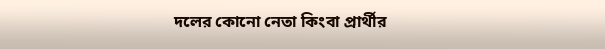দলের কোনো নেতা কিংবা প্রার্থীর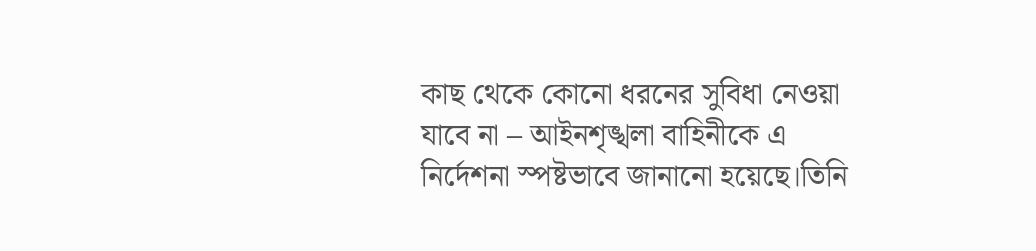কাছ থেকে কোনো ধরনের সুবিধা নেওয়া যাবে না – আইনশৃঙ্খলা বাহিনীকে এ নির্দেশনা স্পষ্টভাবে জানানো হয়েছে।তিনি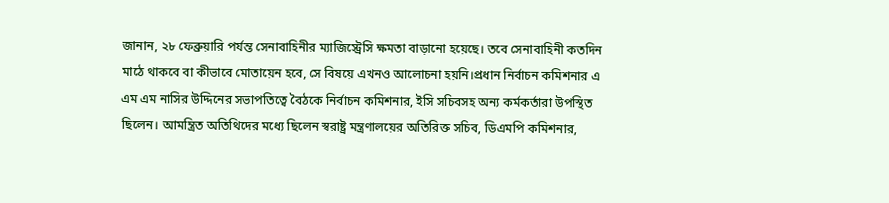জানান, ২৮ ফেব্রুয়ারি পর্যন্ত সেনাবাহিনীর ম্যাজিস্ট্রেসি ক্ষমতা বাড়ানো হয়েছে। তবে সেনাবাহিনী কতদিন মাঠে থাকবে বা কীভাবে মোতায়েন হবে, সে বিষয়ে এখনও আলোচনা হয়নি।প্রধান নির্বাচন কমিশনার এ এম এম নাসির উদ্দিনের সভাপতিত্বে বৈঠকে নির্বাচন কমিশনার, ইসি সচিবসহ অন্য কর্মকর্তারা উপস্থিত ছিলেন। আমন্ত্রিত অতিথিদের মধ্যে ছিলেন স্বরাষ্ট্র মন্ত্রণালয়ের অতিরিক্ত সচিব, ডিএমপি কমিশনার,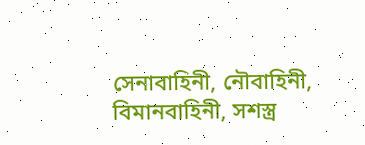সেনাবাহিনী, নৌবাহিনী, বিমানবাহিনী, সশস্ত্র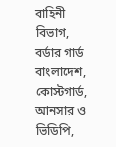বাহিনী বিভাগ, বর্ডার গার্ড বাংলাদেশ, কোস্টগার্ড, আনসার ও ভিডিপি,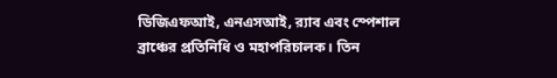ডিজিএফআই, এনএসআই, র‍্যাব এবং স্পেশাল ব্রাঞ্চের প্রতিনিধি ও মহাপরিচালক। তিন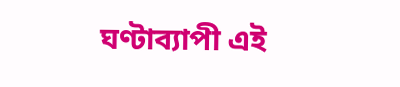ঘণ্টাব্যাপী এই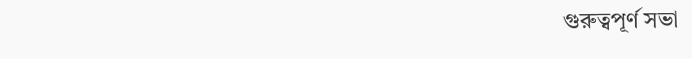গুরুত্বপূর্ণ সভা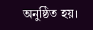অনুষ্ঠিত হয়।